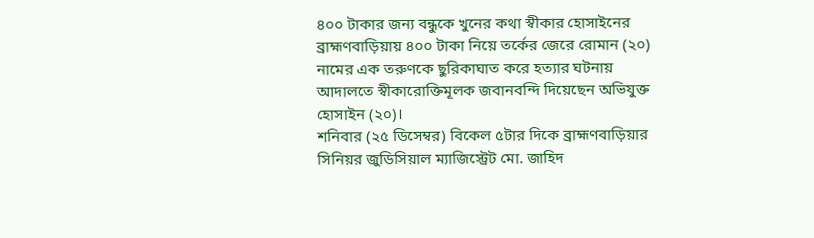৪০০ টাকার জন্য বন্ধুকে খুনের কথা স্বীকার হোসাইনের
ব্রাহ্মণবাড়িয়ায় ৪০০ টাকা নিয়ে তর্কের জেরে রোমান (২০) নামের এক তরুণকে ছুরিকাঘাত করে হত্যার ঘটনায় আদালতে স্বীকারোক্তিমূলক জবানবন্দি দিয়েছেন অভিযুক্ত হোসাইন (২০)।
শনিবার (২৫ ডিসেম্বর) বিকেল ৫টার দিকে ব্রাহ্মণবাড়িয়ার সিনিয়র জুডিসিয়াল ম্যাজিস্ট্রেট মো. জাহিদ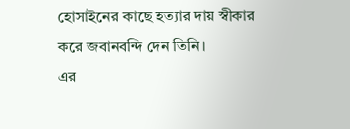হোসাইনের কাছে হত্যার দায় স্বীকার করে জবানবন্দি দেন তিনি।
এর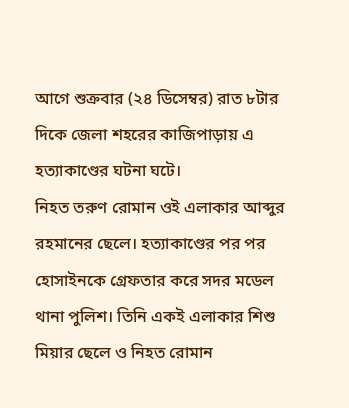আগে শুক্রবার (২৪ ডিসেম্বর) রাত ৮টার দিকে জেলা শহরের কাজিপাড়ায় এ হত্যাকাণ্ডের ঘটনা ঘটে।
নিহত তরুণ রোমান ওই এলাকার আব্দুর রহমানের ছেলে। হত্যাকাণ্ডের পর পর হোসাইনকে গ্রেফতার করে সদর মডেল থানা পুলিশ। তিনি একই এলাকার শিশু মিয়ার ছেলে ও নিহত রোমান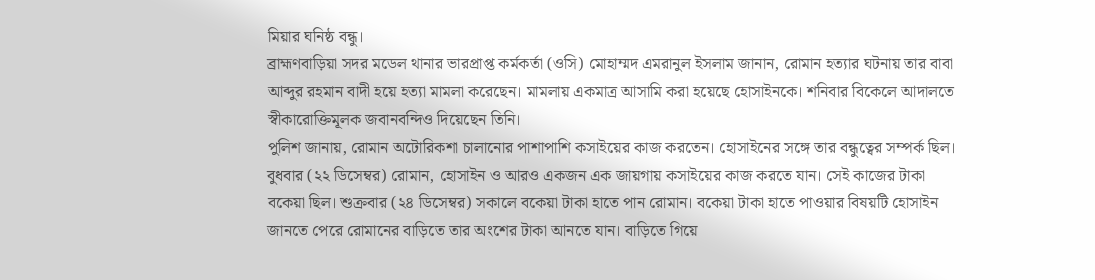মিয়ার ঘনিষ্ঠ বন্ধু।
ব্রাহ্মণবাড়িয়া সদর মডেল থানার ভারপ্রাপ্ত কর্মকর্তা (ওসি) মোহাম্মদ এমরানুল ইসলাম জানান, রোমান হত্যার ঘটনায় তার বাবা আব্দুর রহমান বাদী হয়ে হত্যা মামলা করেছেন। মামলায় একমাত্র আসামি করা হয়েছে হোসাইনকে। শনিবার বিকেলে আদালতে স্বীকারোক্তিমূলক জবানবন্দিও দিয়েছেন তিনি।
পুলিশ জানায়, রোমান অটোরিকশা চালানোর পাশাপাশি কসাইয়ের কাজ করতেন। হোসাইনের সঙ্গে তার বন্ধুত্বের সম্পর্ক ছিল। বুধবার (২২ ডিসেম্বর) রোমান, হোসাইন ও আরও একজন এক জায়গায় কসাইয়ের কাজ করতে যান। সেই কাজের টাকা বকেয়া ছিল। শুক্রবার (২৪ ডিসেম্বর) সকালে বকেয়া টাকা হাতে পান রোমান। বকেয়া টাকা হাতে পাওয়ার বিষয়টি হোসাইন জানতে পেরে রোমানের বাড়িতে তার অংশের টাকা আনতে যান। বাড়িতে গিয়ে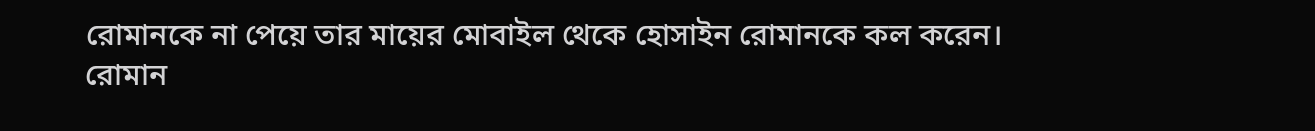রোমানকে না পেয়ে তার মায়ের মোবাইল থেকে হোসাইন রোমানকে কল করেন।
রোমান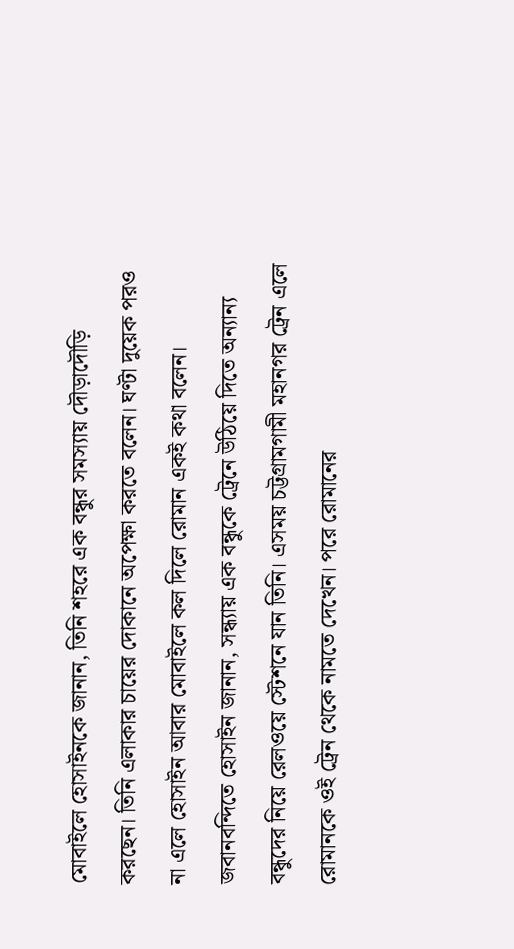মোবাইলে হোসাইনকে জানান, তিনি শহরে এক বন্ধুর সমস্যায় দৌড়াদৌড়ি করছেন। তিনি এলাকার চায়ের দোকানে অপেক্ষা করতে বলেন। ঘণ্টা দুয়েক পরও না এলে হোসাইন আবার মোবাইলে কল দিলে রোমান একই কথা বলেন।
জবানবন্দিতে হোসাইন জানান, সন্ধ্যায় এক বন্ধুকে ট্রেনে উঠিয়ে দিতে অন্যান্য বন্ধুদের নিয়ে রেলওয়ে স্টেশনে যান তিনি। এসময় চট্টগ্রামগামী মহানগর ট্রেন এলে রোমানকে ওই ট্রেন থেকে নামতে দেখেন। পরে রোমানের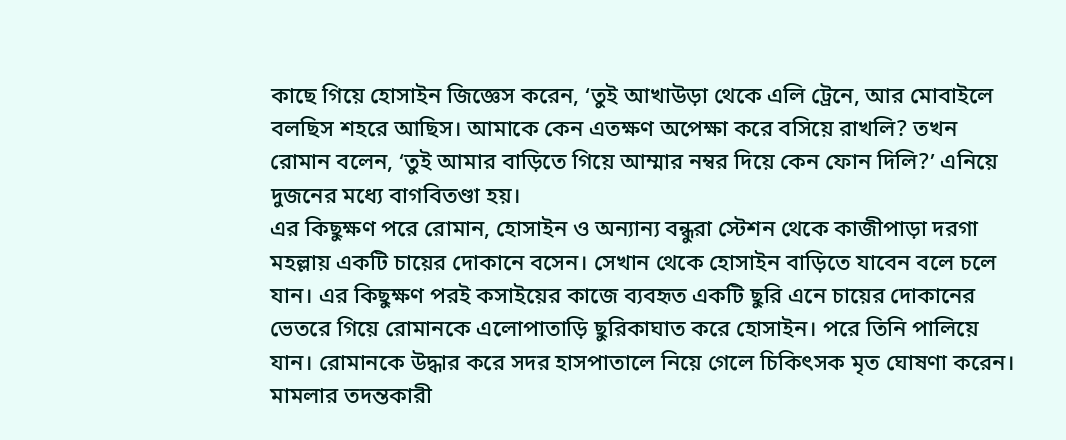কাছে গিয়ে হোসাইন জিজ্ঞেস করেন, ‘তুই আখাউড়া থেকে এলি ট্রেনে, আর মোবাইলে বলছিস শহরে আছিস। আমাকে কেন এতক্ষণ অপেক্ষা করে বসিয়ে রাখলি? তখন রোমান বলেন, ‘তুই আমার বাড়িতে গিয়ে আম্মার নম্বর দিয়ে কেন ফোন দিলি?’ এনিয়ে দুজনের মধ্যে বাগবিতণ্ডা হয়।
এর কিছুক্ষণ পরে রোমান, হোসাইন ও অন্যান্য বন্ধুরা স্টেশন থেকে কাজীপাড়া দরগা মহল্লায় একটি চায়ের দোকানে বসেন। সেখান থেকে হোসাইন বাড়িতে যাবেন বলে চলে যান। এর কিছুক্ষণ পরই কসাইয়ের কাজে ব্যবহৃত একটি ছুরি এনে চায়ের দোকানের ভেতরে গিয়ে রোমানকে এলোপাতাড়ি ছুরিকাঘাত করে হোসাইন। পরে তিনি পালিয়ে যান। রোমানকে উদ্ধার করে সদর হাসপাতালে নিয়ে গেলে চিকিৎসক মৃত ঘোষণা করেন।
মামলার তদন্তকারী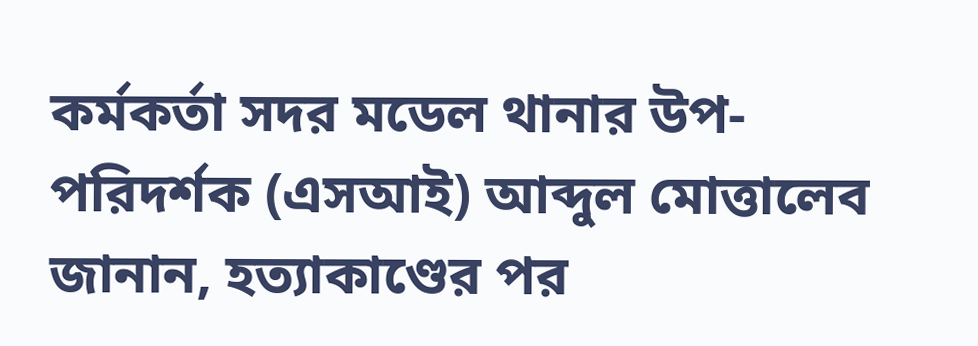কর্মকর্তা সদর মডেল থানার উপ-পরিদর্শক (এসআই) আব্দুল মোত্তালেব জানান, হত্যাকাণ্ডের পর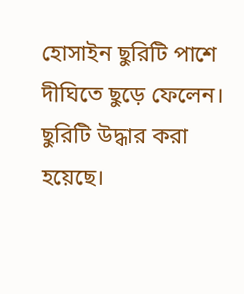হোসাইন ছুরিটি পাশে দীঘিতে ছুড়ে ফেলেন। ছুরিটি উদ্ধার করা হয়েছে।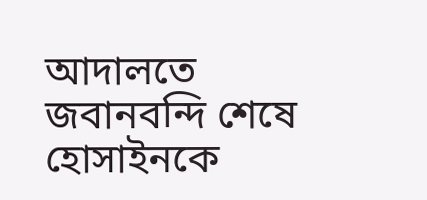আদালতে জবানবন্দি শেষে হোসাইনকে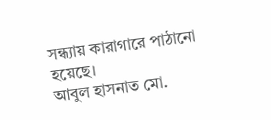সন্ধ্যায় কারাগারে পাঠানো হয়েছে।
আবুল হাসনাত মো.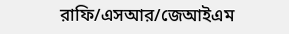রাফি/এসআর/জেআইএম